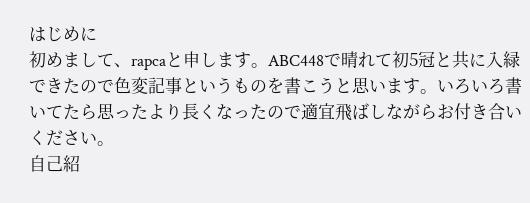はじめに
初めまして、rapcaと申します。ABC448で晴れて初5冠と共に入緑できたので色変記事というものを書こうと思います。いろいろ書いてたら思ったより長くなったので適宜飛ばしながらお付き合いください。
自己紹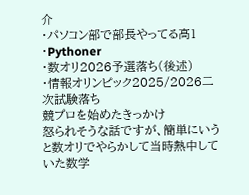介
・パソコン部で部長やってる高1
・Pythoner
・数オリ2026予選落ち(後述)
・情報オリンピック2025/2026二次試験落ち
競プロを始めたきっかけ
怒られそうな話ですが、簡単にいうと数オリでやらかして当時熱中していた数学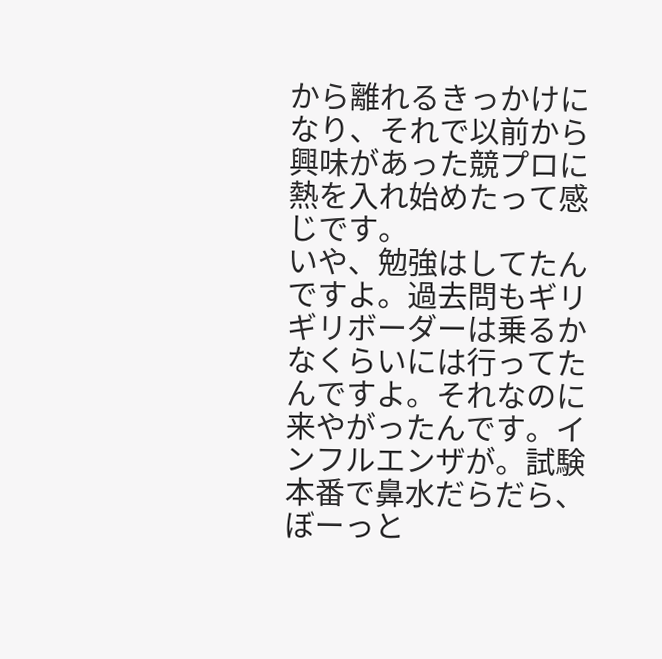から離れるきっかけになり、それで以前から興味があった競プロに熱を入れ始めたって感じです。
いや、勉強はしてたんですよ。過去問もギリギリボーダーは乗るかなくらいには行ってたんですよ。それなのに来やがったんです。インフルエンザが。試験本番で鼻水だらだら、ぼーっと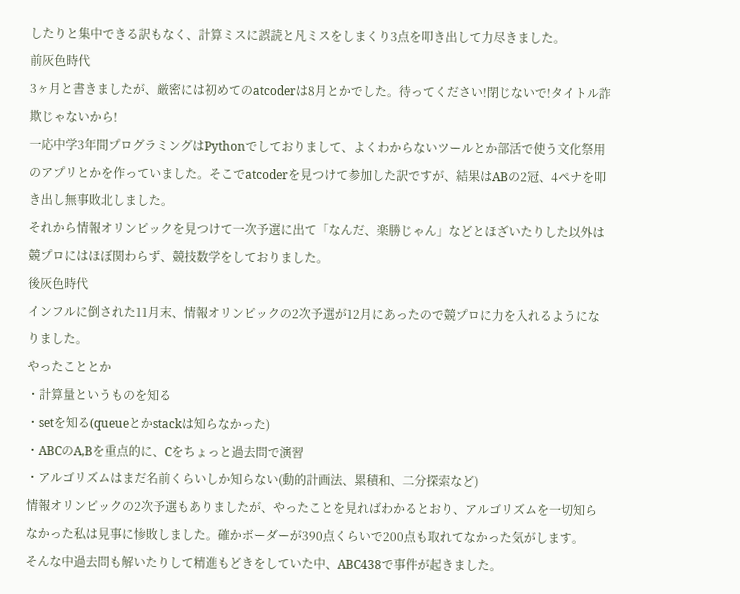したりと集中できる訳もなく、計算ミスに誤読と凡ミスをしまくり3点を叩き出して力尽きました。
前灰色時代
3ヶ月と書きましたが、厳密には初めてのatcoderは8月とかでした。待ってください!閉じないで!タイトル詐欺じゃないから!
一応中学3年間プログラミングはPythonでしておりまして、よくわからないツールとか部活で使う文化祭用のアプリとかを作っていました。そこでatcoderを見つけて参加した訳ですが、結果はABの2冠、4ペナを叩き出し無事敗北しました。
それから情報オリンピックを見つけて一次予選に出て「なんだ、楽勝じゃん」などとほざいたりした以外は競プロにはほぼ関わらず、競技数学をしておりました。
後灰色時代
インフルに倒された11月末、情報オリンピックの2次予選が12月にあったので競プロに力を入れるようになりました。
やったこととか
・計算量というものを知る
・setを知る(queueとかstackは知らなかった)
・ABCのA,Bを重点的に、Cをちょっと過去問で演習
・アルゴリズムはまだ名前くらいしか知らない(動的計画法、累積和、二分探索など)
情報オリンピックの2次予選もありましたが、やったことを見ればわかるとおり、アルゴリズムを一切知らなかった私は見事に惨敗しました。確かボーダーが390点くらいで200点も取れてなかった気がします。
そんな中過去問も解いたりして精進もどきをしていた中、ABC438で事件が起きました。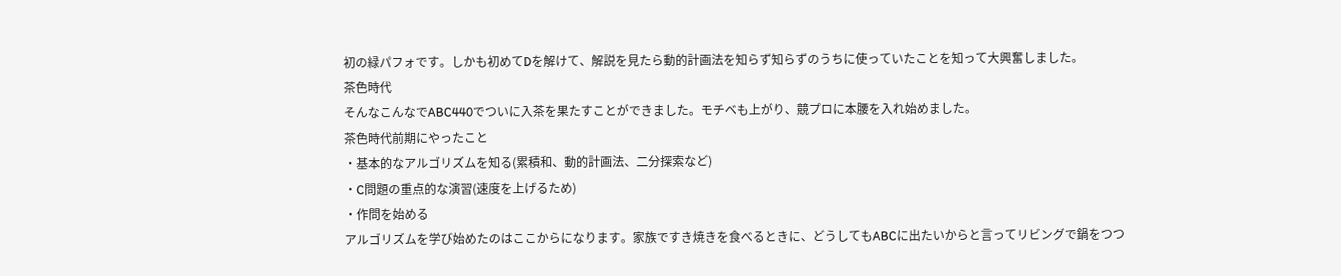初の緑パフォです。しかも初めてDを解けて、解説を見たら動的計画法を知らず知らずのうちに使っていたことを知って大興奮しました。
茶色時代
そんなこんなでABC440でついに入茶を果たすことができました。モチベも上がり、競プロに本腰を入れ始めました。
茶色時代前期にやったこと
・基本的なアルゴリズムを知る(累積和、動的計画法、二分探索など)
・C問題の重点的な演習(速度を上げるため)
・作問を始める
アルゴリズムを学び始めたのはここからになります。家族ですき焼きを食べるときに、どうしてもABCに出たいからと言ってリビングで鍋をつつ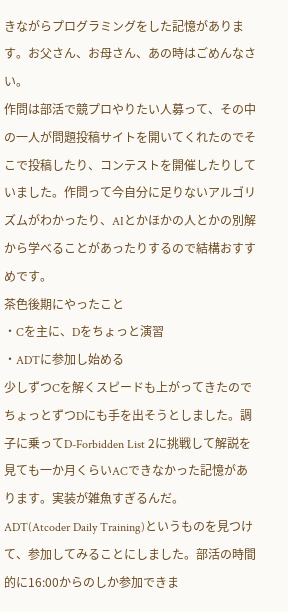きながらプログラミングをした記憶があります。お父さん、お母さん、あの時はごめんなさい。
作問は部活で競プロやりたい人募って、その中の一人が問題投稿サイトを開いてくれたのでそこで投稿したり、コンテストを開催したりしていました。作問って今自分に足りないアルゴリズムがわかったり、AIとかほかの人とかの別解から学べることがあったりするので結構おすすめです。
茶色後期にやったこと
・Cを主に、Dをちょっと演習
・ADTに参加し始める
少しずつCを解くスピードも上がってきたのでちょっとずつDにも手を出そうとしました。調子に乗ってD-Forbidden List 2に挑戦して解説を見ても一か月くらいACできなかった記憶があります。実装が雑魚すぎるんだ。
ADT(Atcoder Daily Training)というものを見つけて、参加してみることにしました。部活の時間的に16:00からのしか参加できま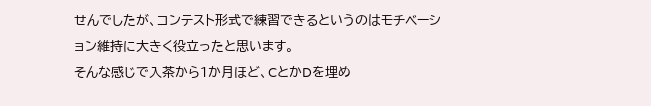せんでしたが、コンテスト形式で練習できるというのはモチベーション維持に大きく役立ったと思います。
そんな感じで入茶から1か月ほど、CとかDを埋め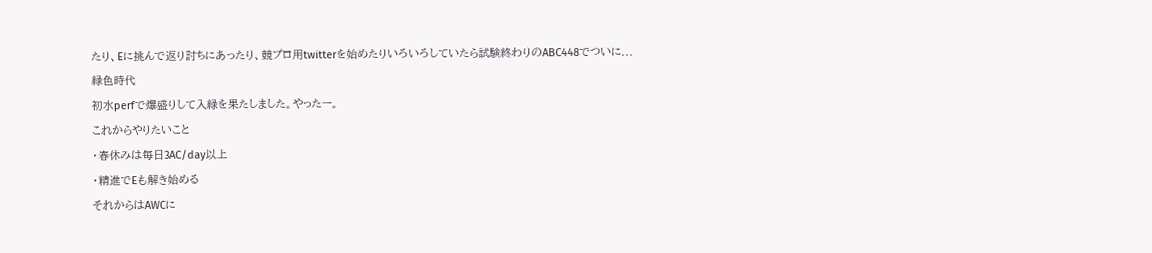たり、Eに挑んで返り討ちにあったり、競プロ用twitterを始めたりいろいろしていたら試験終わりのABC448でついに...
緑色時代
初水perfで爆盛りして入緑を果たしました。やったー。
これからやりたいこと
・春休みは毎日3AC/day以上
・精進でEも解き始める
それからはAWCに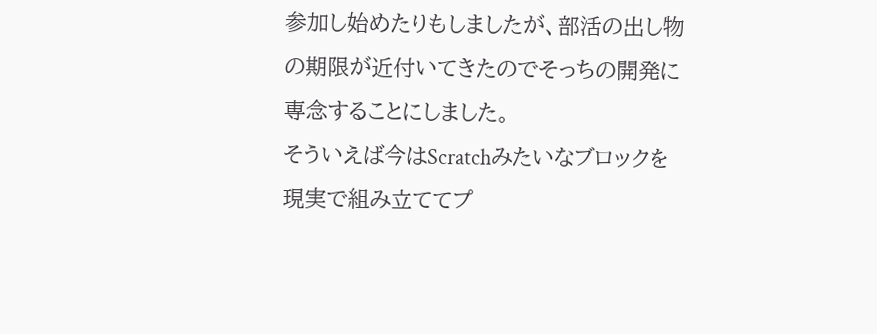参加し始めたりもしましたが、部活の出し物の期限が近付いてきたのでそっちの開発に専念することにしました。
そういえば今はScratchみたいなブロックを現実で組み立ててプ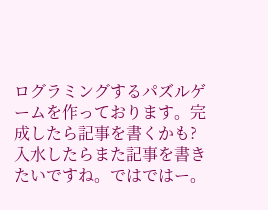ログラミングするパズルゲームを作っております。完成したら記事を書くかも?
入水したらまた記事を書きたいですね。ではではー。